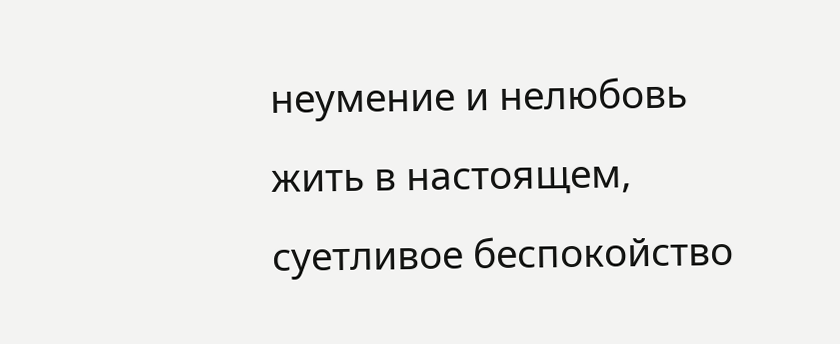неумение и нелюбовь жить в настоящем, суетливое беспокойство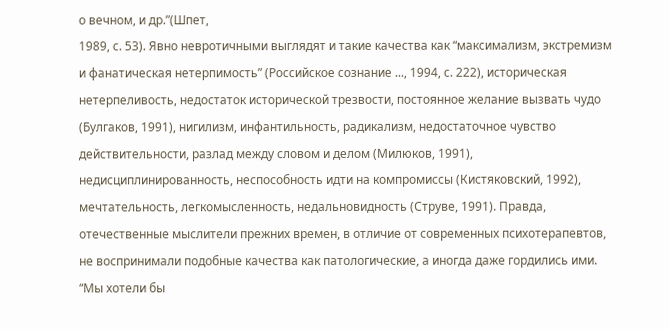о вечном, и др.”(Шпет,
1989, с. 53). Явно невротичными выглядят и такие качества как “максимализм, экстремизм
и фанатическая нетерпимость” (Российское сознание ..., 1994, с. 222), историческая
нетерпеливость, недостаток исторической трезвости, постоянное желание вызвать чудо
(Булгаков, 1991), нигилизм, инфантильность, радикализм, недостаточное чувство
действительности, разлад между словом и делом (Милюков, 1991),
недисциплинированность, неспособность идти на компромиссы (Кистяковский, 1992),
мечтательность, легкомысленность, недальновидность (Струве, 1991). Правда,
отечественные мыслители прежних времен, в отличие от современных психотерапевтов,
не воспринимали подобные качества как патологические, а иногда даже гордились ими.
“Мы хотели бы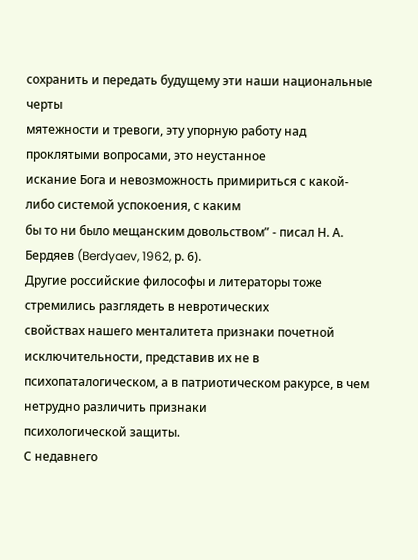сохранить и передать будущему эти наши национальные черты
мятежности и тревоги, эту упорную работу над проклятыми вопросами, это неустанное
искание Бога и невозможность примириться с какой-либо системой успокоения, с каким
бы то ни было мещанским довольством” - писал Н. А. Бердяев (Berdyaev, 1962, р. 6).
Другие российские философы и литераторы тоже стремились разглядеть в невротических
свойствах нашего менталитета признаки почетной исключительности, представив их не в
психопаталогическом, а в патриотическом ракурсе, в чем нетрудно различить признаки
психологической защиты.
С недавнего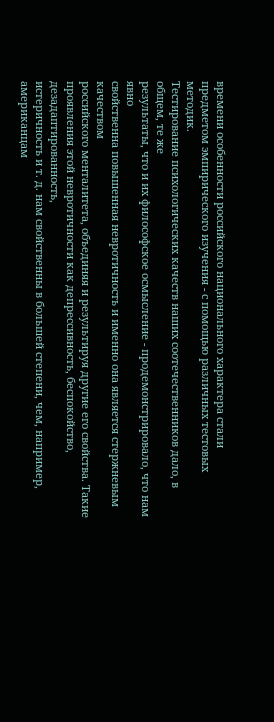времени особенности российского национального характера стали
предметом эмпирического изучения - с помощью различных тестовых методик.
Тестирование психологических качеств наших соотечественников дало, в общем, те же
результаты, что и их философское осмысление - продемонстрировало, что нам явно
свойственна повышенная невротичность и именно она является стержневым качеством
российского менталитета, объединяя и результируя другие его свойства. Такие
проявления этой невротичности как депрессивность, беспокойство, дезадаптированность,
истеричность и т. д. нам свойственны в большей степени, чем, например, американцам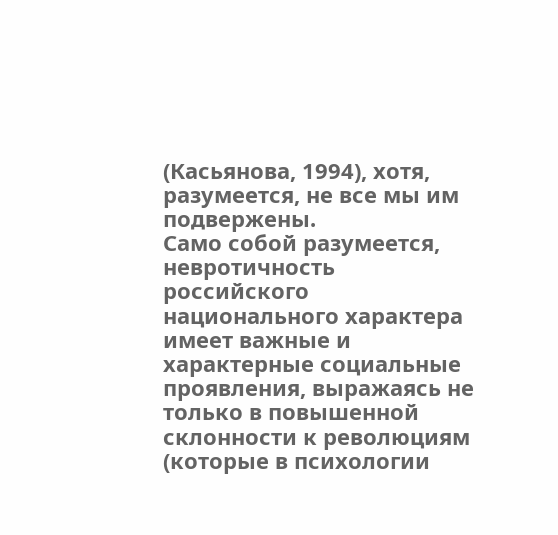(Касьянова, 1994), хотя, разумеется, не все мы им подвержены.
Само собой разумеется, невротичность российского национального характера
имеет важные и характерные социальные проявления, выражаясь не только в повышенной
склонности к революциям (которые в психологии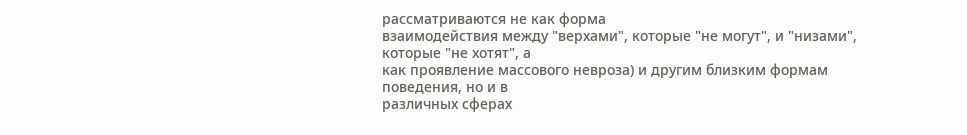рассматриваются не как форма
взаимодействия между "верхами", которые "не могут", и "низами", которые "не хотят", а
как проявление массового невроза) и другим близким формам поведения, но и в
различных сферах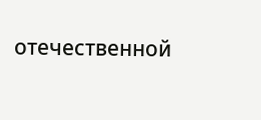отечественной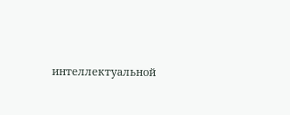интеллектуальной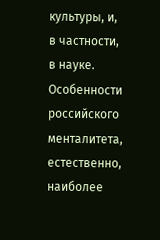культуры, и, в частности, в науке.
Особенности российского менталитета, естественно, наиболее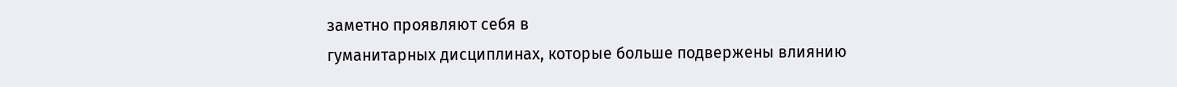заметно проявляют себя в
гуманитарных дисциплинах, которые больше подвержены влиянию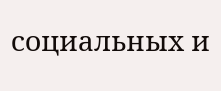социальных и